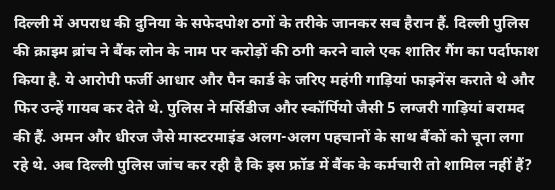दिल्ली में अपराध की दुनिया के सफेदपोश ठगों के तरीके जानकर सब हैरान हैं. दिल्ली पुलिस की क्राइम ब्रांच ने बैंक लोन के नाम पर करोड़ों की ठगी करने वाले एक शातिर गैंग का पर्दाफाश किया है. ये आरोपी फर्जी आधार और पैन कार्ड के जरिए महंगी गाड़ियां फाइनेंस कराते थे और फिर उन्हें गायब कर देते थे. पुलिस ने मर्सिडीज और स्कॉर्पियो जैसी 5 लग्जरी गाड़ियां बरामद की हैं. अमन और धीरज जैसे मास्टरमाइंड अलग-अलग पहचानों के साथ बैंकों को चूना लगा रहे थे. अब दिल्ली पुलिस जांच कर रही है कि इस फ्रॉड में बैंक के कर्मचारी तो शामिल नहीं हैं?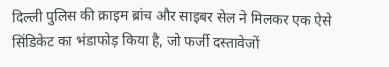दिल्ली पुलिस की क्राइम ब्रांच और साइबर सेल ने मिलकर एक ऐसे सिंडिकेट का भंडाफोड़ किया है, जो फर्जी दस्तावेजों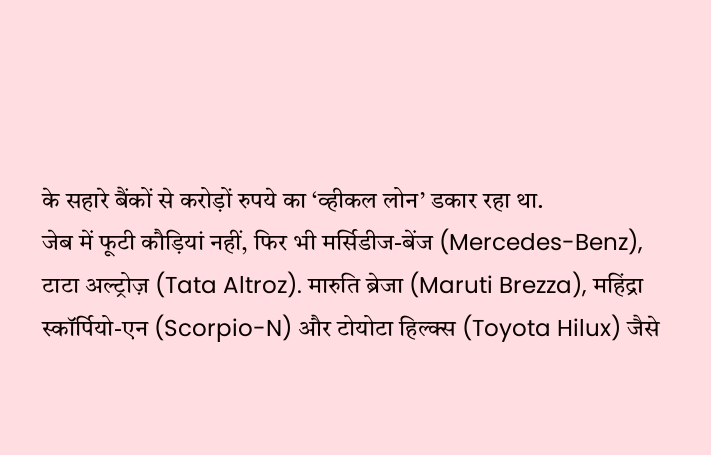के सहारे बैंकों से करोड़ों रुपये का ‘व्हीकल लोन’ डकार रहा था.
जेब में फूटी कौड़ियां नहीं, फिर भी मर्सिडीज-बेंज (Mercedes-Benz), टाटा अल्ट्रोज़ (Tata Altroz). मारुति ब्रेजा (Maruti Brezza), महिंद्रा स्कॉर्पियो-एन (Scorpio-N) और टोयोटा हिल्क्स (Toyota Hilux) जैसे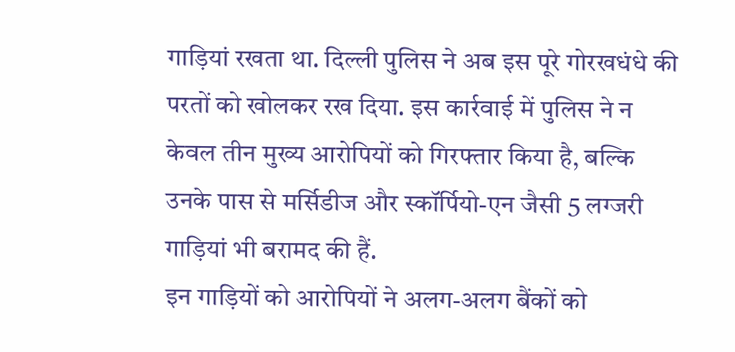गाड़ियां रखता था. दिल्ली पुलिस ने अब इस पूरे गोरखधंधे की परतों को खोलकर रख दिया. इस कार्रवाई में पुलिस ने न केवल तीन मुख्य आरोपियों को गिरफ्तार किया है, बल्कि उनके पास से मर्सिडीज और स्कॉर्पियो-एन जैसी 5 लग्जरी गाड़ियां भी बरामद की हैं.
इन गाड़ियों को आरोपियों ने अलग-अलग बैंकों को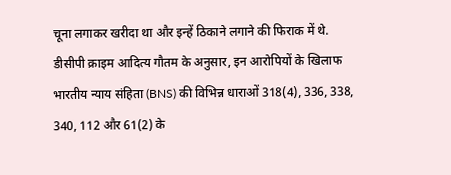चूना लगाकर खरीदा था और इन्हें ठिकाने लगाने की फिराक में थे. डीसीपी क्राइम आदित्य गौतम के अनुसार, इन आरोपियों के खिलाफ भारतीय न्याय संहिता (BNS) की विभिन्न धाराओं 318(4), 336, 338, 340, 112 और 61(2) के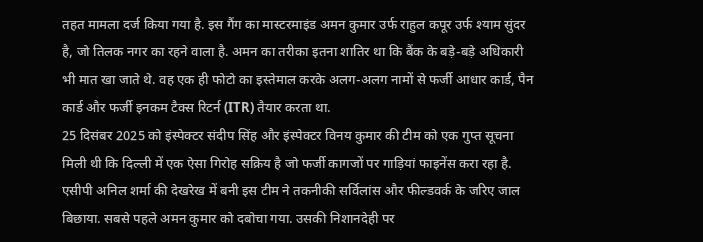तहत मामला दर्ज किया गया है. इस गैंग का मास्टरमाइंड अमन कुमार उर्फ राहुल कपूर उर्फ श्याम सुंदर है, जो तिलक नगर का रहने वाला है. अमन का तरीका इतना शातिर था कि बैंक के बड़े-बड़े अधिकारी भी मात खा जाते थे. वह एक ही फोटो का इस्तेमाल करके अलग-अलग नामों से फर्जी आधार कार्ड, पैन कार्ड और फर्जी इनकम टैक्स रिटर्न (ITR) तैयार करता था.
25 दिसंबर 2025 को इंस्पेक्टर संदीप सिंह और इंस्पेक्टर विनय कुमार की टीम को एक गुप्त सूचना मिली थी कि दिल्ली में एक ऐसा गिरोह सक्रिय है जो फर्जी कागजों पर गाड़ियां फाइनेंस करा रहा है. एसीपी अनिल शर्मा की देखरेख में बनी इस टीम ने तकनीकी सर्विलांस और फील्डवर्क के जरिए जाल बिछाया. सबसे पहले अमन कुमार को दबोचा गया. उसकी निशानदेही पर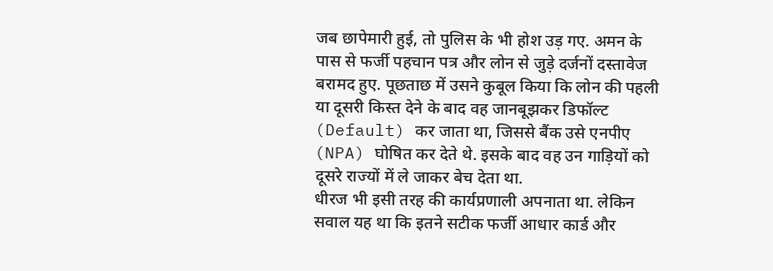जब छापेमारी हुई, तो पुलिस के भी होश उड़ गए. अमन के पास से फर्जी पहचान पत्र और लोन से जुड़े दर्जनों दस्तावेज बरामद हुए. पूछताछ में उसने कुबूल किया कि लोन की पहली या दूसरी किस्त देने के बाद वह जानबूझकर डिफॉल्ट (Default) कर जाता था, जिससे बैंक उसे एनपीए (NPA) घोषित कर देते थे. इसके बाद वह उन गाड़ियों को दूसरे राज्यों में ले जाकर बेच देता था.
धीरज भी इसी तरह की कार्यप्रणाली अपनाता था. लेकिन सवाल यह था कि इतने सटीक फर्जी आधार कार्ड और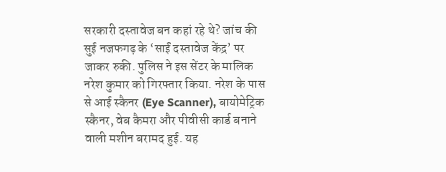सरकारी दस्तावेज बन कहां रहे थे? जांच की सुई नजफगढ़ के ‘साईं दस्तावेज केंद्र’ पर जाकर रुकी. पुलिस ने इस सेंटर के मालिक नरेश कुमार को गिरफ्तार किया. नरेश के पास से आई स्कैनर (Eye Scanner), बायोमेट्रिक स्कैनर, वेब कैमरा और पीवीसी कार्ड बनाने वाली मशीन बरामद हुई. यह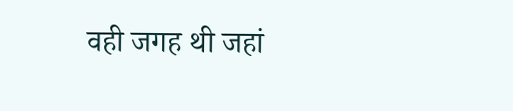वही जगह थी जहां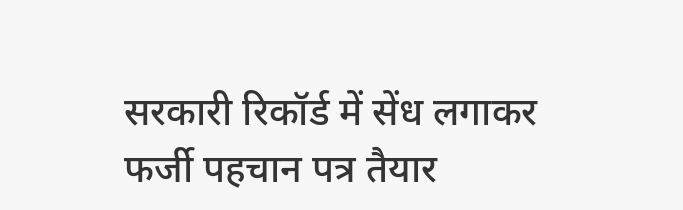सरकारी रिकॉर्ड में सेंध लगाकर फर्जी पहचान पत्र तैयार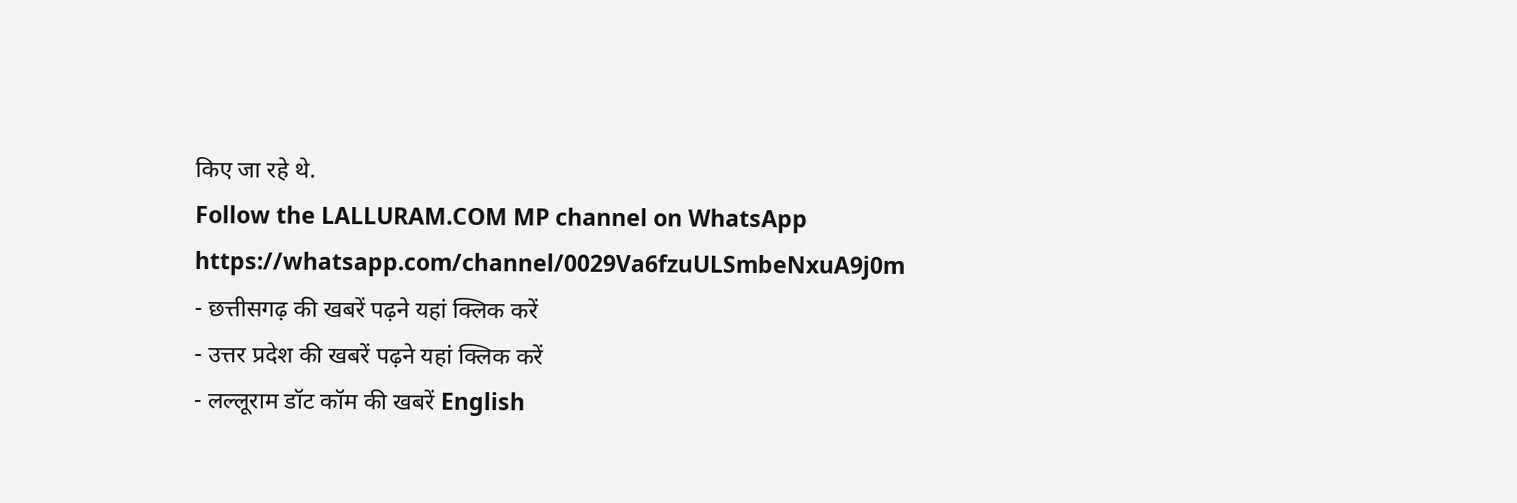किए जा रहे थे.
Follow the LALLURAM.COM MP channel on WhatsApp
https://whatsapp.com/channel/0029Va6fzuULSmbeNxuA9j0m
- छत्तीसगढ़ की खबरें पढ़ने यहां क्लिक करें
- उत्तर प्रदेश की खबरें पढ़ने यहां क्लिक करें
- लल्लूराम डॉट कॉम की खबरें English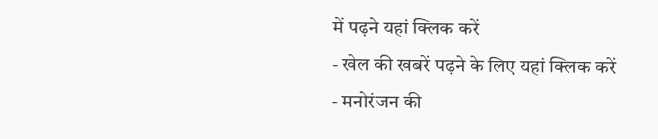में पढ़ने यहां क्लिक करें
- खेल की खबरें पढ़ने के लिए यहां क्लिक करें
- मनोरंजन की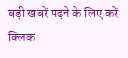बड़ी खबरें पढ़ने के लिए करें क्लिक